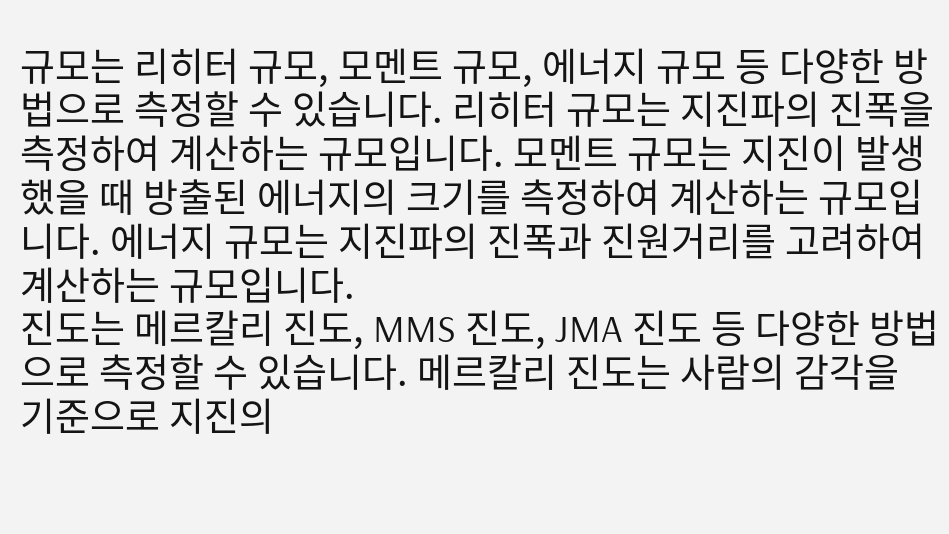규모는 리히터 규모, 모멘트 규모, 에너지 규모 등 다양한 방법으로 측정할 수 있습니다. 리히터 규모는 지진파의 진폭을 측정하여 계산하는 규모입니다. 모멘트 규모는 지진이 발생했을 때 방출된 에너지의 크기를 측정하여 계산하는 규모입니다. 에너지 규모는 지진파의 진폭과 진원거리를 고려하여 계산하는 규모입니다.
진도는 메르칼리 진도, MMS 진도, JMA 진도 등 다양한 방법으로 측정할 수 있습니다. 메르칼리 진도는 사람의 감각을 기준으로 지진의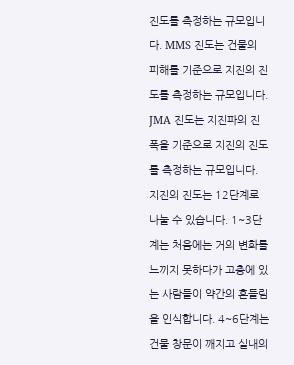진도를 측정하는 규모입니다. MMS 진도는 건물의 피해를 기준으로 지진의 진도를 측정하는 규모입니다. JMA 진도는 지진파의 진폭을 기준으로 지진의 진도를 측정하는 규모입니다.
지진의 진도는 12단계로 나눌 수 있습니다. 1~3단계는 처음에는 거의 변화를 느끼지 못하다가 고층에 있는 사람들이 약간의 흔들림을 인식합니다. 4~6단계는 건물 창문이 깨지고 실내의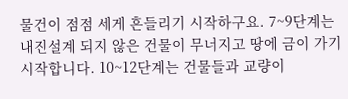물건이 점점 세게 흔들리기 시작하구요. 7~9단계는 내진설계 되지 않은 건물이 무너지고 땅에 금이 가기 시작합니다. 10~12단계는 건물들과 교량이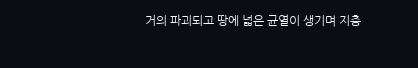거의 파괴되고 땅에 넓은 균열이 생기며 지층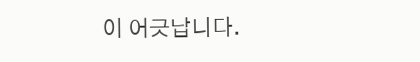이 어긋납니다.